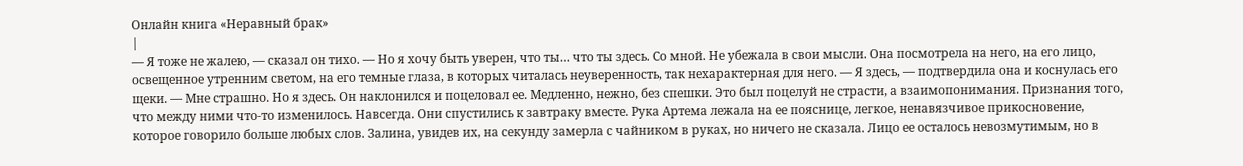Онлайн книга «Неравный брак»
|
— Я тоже не жалею, — сказал он тихо. — Но я хочу быть уверен, что ты… что ты здесь. Со мной. Не убежала в свои мысли. Она посмотрела на него, на его лицо, освещенное утренним светом, на его темные глаза, в которых читалась неуверенность, так нехарактерная для него. — Я здесь, — подтвердила она и коснулась его щеки. — Мне страшно. Но я здесь. Он наклонился и поцеловал ее. Медленно, нежно, без спешки. Это был поцелуй не страсти, а взаимопонимания. Признания того, что между ними что-то изменилось. Навсегда. Они спустились к завтраку вместе. Рука Артема лежала на ее пояснице, легкое, ненавязчивое прикосновение, которое говорило больше любых слов. Залина, увидев их, на секунду замерла с чайником в руках, но ничего не сказала. Лицо ее осталось невозмутимым, но в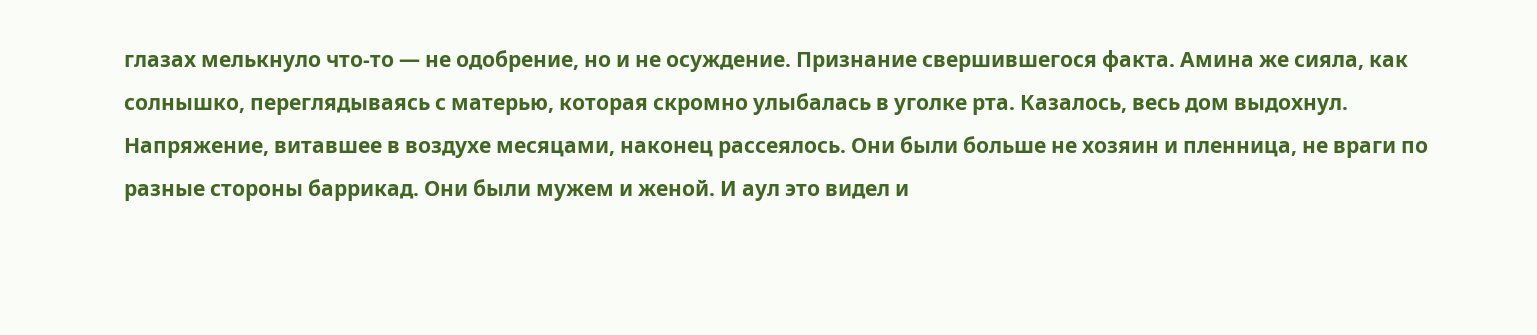глазах мелькнуло что-то — не одобрение, но и не осуждение. Признание свершившегося факта. Амина же сияла, как солнышко, переглядываясь с матерью, которая скромно улыбалась в уголке рта. Казалось, весь дом выдохнул. Напряжение, витавшее в воздухе месяцами, наконец рассеялось. Они были больше не хозяин и пленница, не враги по разные стороны баррикад. Они были мужем и женой. И аул это видел и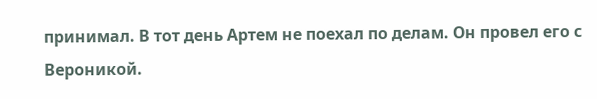принимал. В тот день Артем не поехал по делам. Он провел его с Вероникой.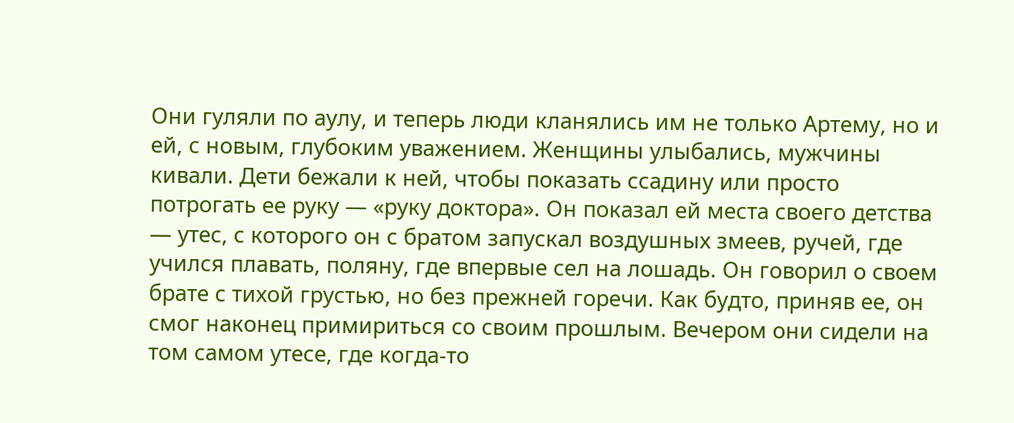Они гуляли по аулу, и теперь люди кланялись им не только Артему, но и ей, с новым, глубоким уважением. Женщины улыбались, мужчины кивали. Дети бежали к ней, чтобы показать ссадину или просто потрогать ее руку — «руку доктора». Он показал ей места своего детства — утес, с которого он с братом запускал воздушных змеев, ручей, где учился плавать, поляну, где впервые сел на лошадь. Он говорил о своем брате с тихой грустью, но без прежней горечи. Как будто, приняв ее, он смог наконец примириться со своим прошлым. Вечером они сидели на том самом утесе, где когда-то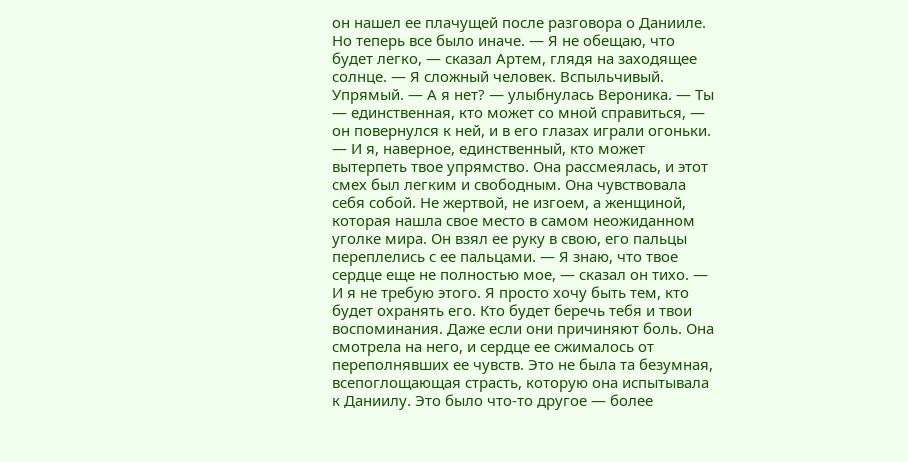он нашел ее плачущей после разговора о Данииле. Но теперь все было иначе. — Я не обещаю, что будет легко, — сказал Артем, глядя на заходящее солнце. — Я сложный человек. Вспыльчивый. Упрямый. — А я нет? — улыбнулась Вероника. — Ты — единственная, кто может со мной справиться, — он повернулся к ней, и в его глазах играли огоньки. — И я, наверное, единственный, кто может вытерпеть твое упрямство. Она рассмеялась, и этот смех был легким и свободным. Она чувствовала себя собой. Не жертвой, не изгоем, а женщиной, которая нашла свое место в самом неожиданном уголке мира. Он взял ее руку в свою, его пальцы переплелись с ее пальцами. — Я знаю, что твое сердце еще не полностью мое, — сказал он тихо. — И я не требую этого. Я просто хочу быть тем, кто будет охранять его. Кто будет беречь тебя и твои воспоминания. Даже если они причиняют боль. Она смотрела на него, и сердце ее сжималось от переполнявших ее чувств. Это не была та безумная, всепоглощающая страсть, которую она испытывала к Даниилу. Это было что-то другое — более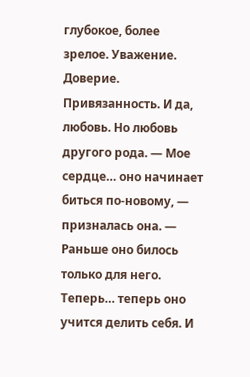глубокое, более зрелое. Уважение. Доверие. Привязанность. И да, любовь. Но любовь другого рода. — Мое сердце… оно начинает биться по-новому, — призналась она. — Раньше оно билось только для него. Теперь… теперь оно учится делить себя. И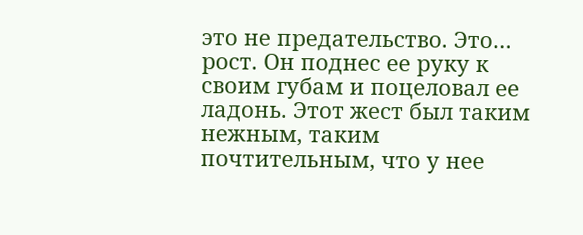это не предательство. Это… рост. Он поднес ее руку к своим губам и поцеловал ее ладонь. Этот жест был таким нежным, таким почтительным, что у нее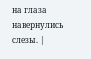на глаза навернулись слезы. |